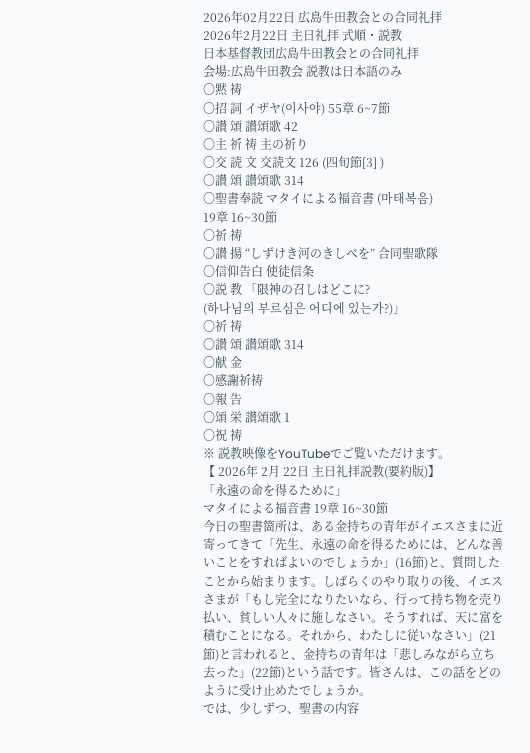2026年02月22日 広島牛田教会との合同礼拝
2026年2月22日 主日礼拝 式順・説教
日本基督教団広島牛田教会との合同礼拝
会場:広島牛田教会 説教は日本語のみ
〇黙 祷
〇招 詞 イザヤ(이사야) 55章 6~7節
〇讃 頌 讃頌歌 42
〇主 祈 祷 主の祈り
〇交 読 文 交読文 126 (四旬節[3] )
〇讃 頌 讃頌歌 314
〇聖書奉読 マタイによる福音書 (마태복음)
19章 16~30節
〇祈 祷
〇讃 揚 “しずけき河のきしべを” 合同聖歌隊
〇信仰告白 使徒信条
〇説 教 「限神の召しはどこに?
(하나님의 부르심은 어디에 있는가?)」
〇祈 祷
〇讃 頌 讃頌歌 314
〇献 金
〇感謝祈祷
〇報 告
〇頌 栄 讃頌歌 1
〇祝 祷
※ 説教映像をYouTubeでご覧いただけます。
【 2026年 2月 22日 主日礼拝説教(要約版)】
「永遠の命を得るために」
マタイによる福音書 19章 16~30節
今日の聖書箇所は、ある金持ちの青年がイエスさまに近寄ってきて「先生、永遠の命を得るためには、どんな善いことをすればよいのでしょうか」(16節)と、質問したことから始まります。しばらくのやり取りの後、イエスさまが「もし完全になりたいなら、行って持ち物を売り払い、貧しい人々に施しなさい。そうすれば、天に富を積むことになる。それから、わたしに従いなさい」(21節)と言われると、金持ちの青年は「悲しみながら立ち去った」(22節)という話です。皆さんは、この話をどのように受け止めたでしょうか。
では、少しずつ、聖書の内容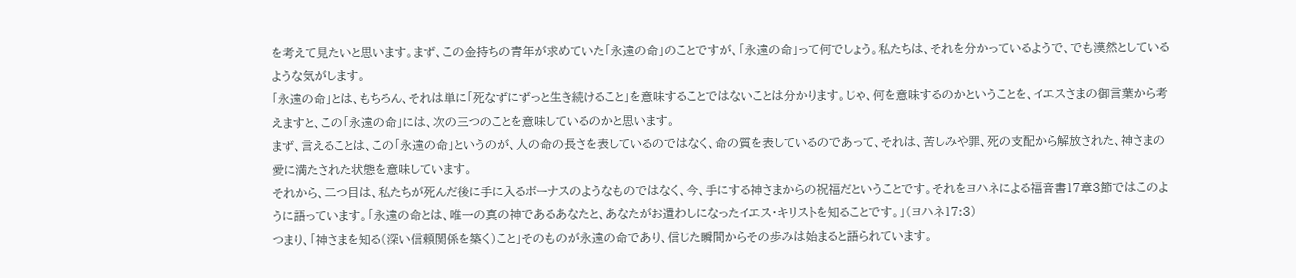を考えて見たいと思います。まず、この金持ちの青年が求めていた「永遠の命」のことですが、「永遠の命」って何でしょう。私たちは、それを分かっているようで、でも漠然としているような気がします。
「永遠の命」とは、もちろん、それは単に「死なずにずっと生き続けること」を意味することではないことは分かります。じゃ、何を意味するのかということを、イエスさまの御言葉から考えますと、この「永遠の命」には、次の三つのことを意味しているのかと思います。
まず、言えることは、この「永遠の命」というのが、人の命の長さを表しているのではなく、命の質を表しているのであって、それは、苦しみや罪、死の支配から解放された、神さまの愛に満たされた状態を意味しています。
それから、二つ目は、私たちが死んだ後に手に入るボーナスのようなものではなく、今、手にする神さまからの祝福だということです。それをヨハネによる福音書17章3節ではこのように語っています。「永遠の命とは、唯一の真の神であるあなたと、あなたがお遣わしになったイエス・キリストを知ることです。」(ヨハネ17:3)
つまり、「神さまを知る(深い信頼関係を築く)こと」そのものが永遠の命であり、信じた瞬間からその歩みは始まると語られています。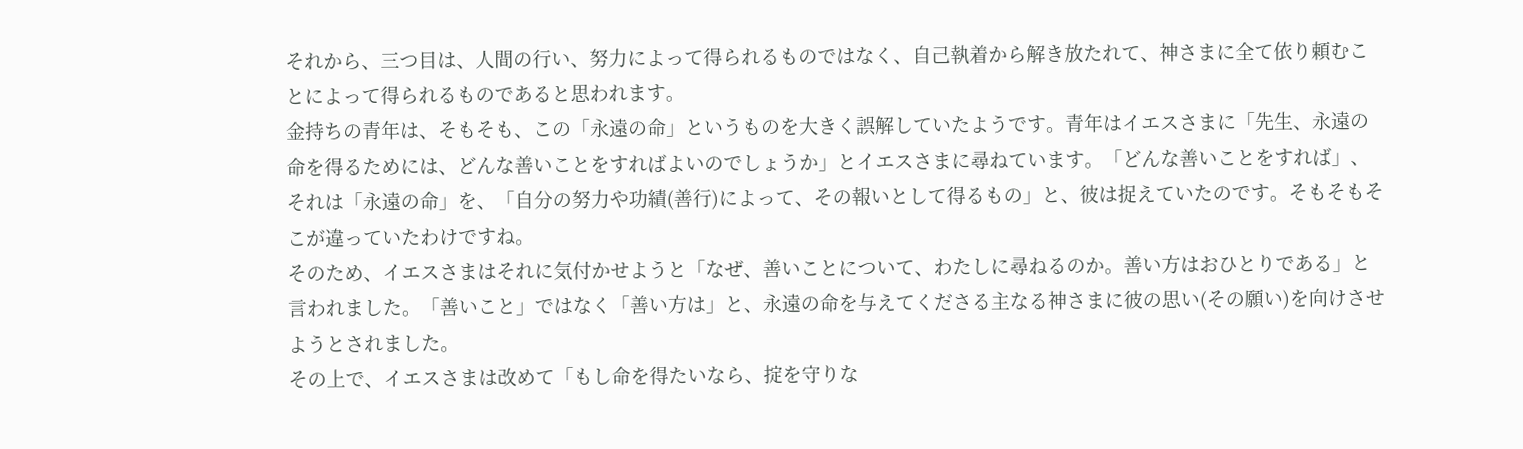それから、三つ目は、人間の行い、努力によって得られるものではなく、自己執着から解き放たれて、神さまに全て依り頼むことによって得られるものであると思われます。
金持ちの青年は、そもそも、この「永遠の命」というものを大きく誤解していたようです。青年はイエスさまに「先生、永遠の命を得るためには、どんな善いことをすればよいのでしょうか」とイエスさまに尋ねています。「どんな善いことをすれば」、それは「永遠の命」を、「自分の努力や功績(善行)によって、その報いとして得るもの」と、彼は捉えていたのです。そもそもそこが違っていたわけですね。
そのため、イエスさまはそれに気付かせようと「なぜ、善いことについて、わたしに尋ねるのか。善い方はおひとりである」と言われました。「善いこと」ではなく「善い方は」と、永遠の命を与えてくださる主なる神さまに彼の思い(その願い)を向けさせようとされました。
その上で、イエスさまは改めて「もし命を得たいなら、掟を守りな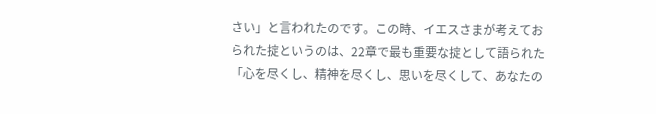さい」と言われたのです。この時、イエスさまが考えておられた掟というのは、22章で最も重要な掟として語られた「心を尽くし、精神を尽くし、思いを尽くして、あなたの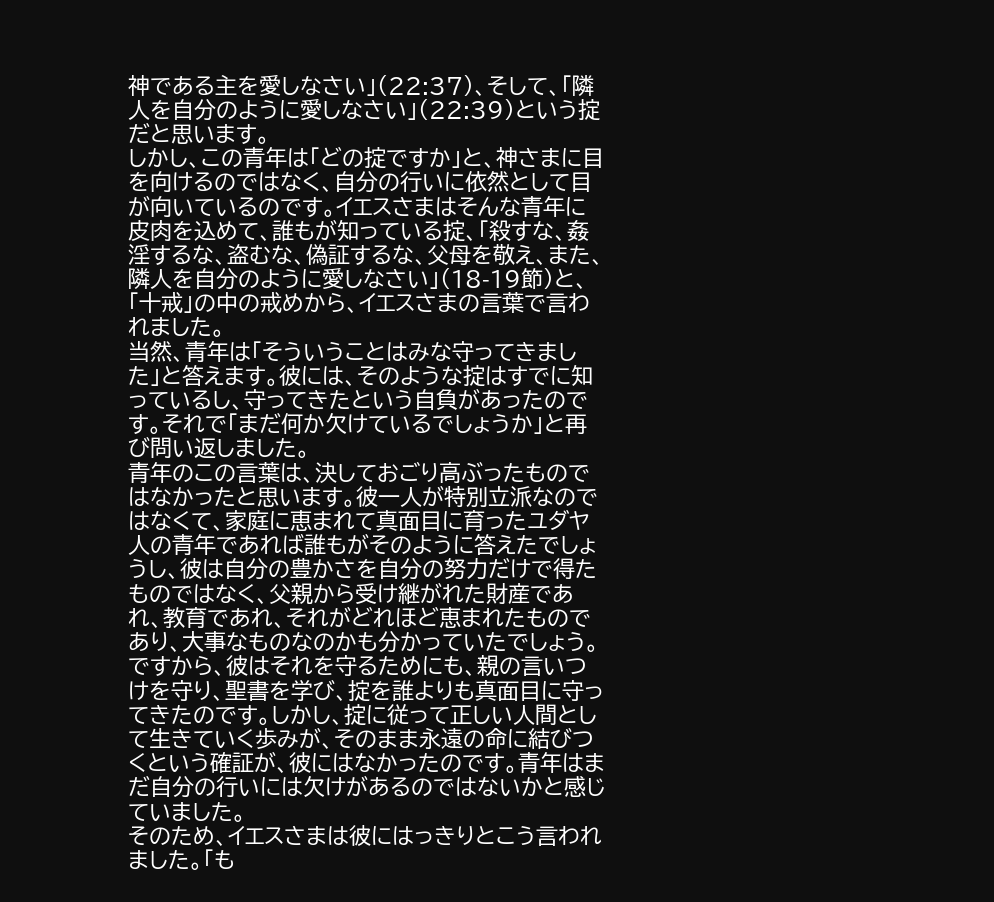神である主を愛しなさい」(22:37)、そして、「隣人を自分のように愛しなさい」(22:39)という掟だと思います。
しかし、この青年は「どの掟ですか」と、神さまに目を向けるのではなく、自分の行いに依然として目が向いているのです。イエスさまはそんな青年に皮肉を込めて、誰もが知っている掟、「殺すな、姦淫するな、盗むな、偽証するな、父母を敬え、また、隣人を自分のように愛しなさい」(18-19節)と、「十戒」の中の戒めから、イエスさまの言葉で言われました。
当然、青年は「そういうことはみな守ってきました」と答えます。彼には、そのような掟はすでに知っているし、守ってきたという自負があったのです。それで「まだ何か欠けているでしょうか」と再び問い返しました。
青年のこの言葉は、決しておごり高ぶったものではなかったと思います。彼一人が特別立派なのではなくて、家庭に恵まれて真面目に育ったユダヤ人の青年であれば誰もがそのように答えたでしょうし、彼は自分の豊かさを自分の努力だけで得たものではなく、父親から受け継がれた財産であれ、教育であれ、それがどれほど恵まれたものであり、大事なものなのかも分かっていたでしょう。ですから、彼はそれを守るためにも、親の言いつけを守り、聖書を学び、掟を誰よりも真面目に守ってきたのです。しかし、掟に従って正しい人間として生きていく歩みが、そのまま永遠の命に結びつくという確証が、彼にはなかったのです。青年はまだ自分の行いには欠けがあるのではないかと感じていました。
そのため、イエスさまは彼にはっきりとこう言われました。「も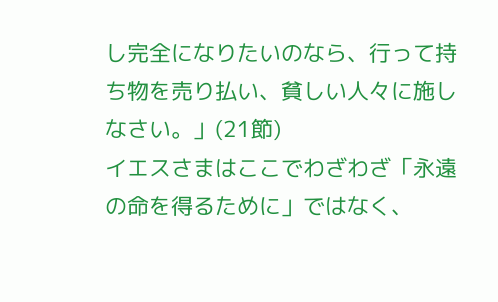し完全になりたいのなら、行って持ち物を売り払い、貧しい人々に施しなさい。」(21節)
イエスさまはここでわざわざ「永遠の命を得るために」ではなく、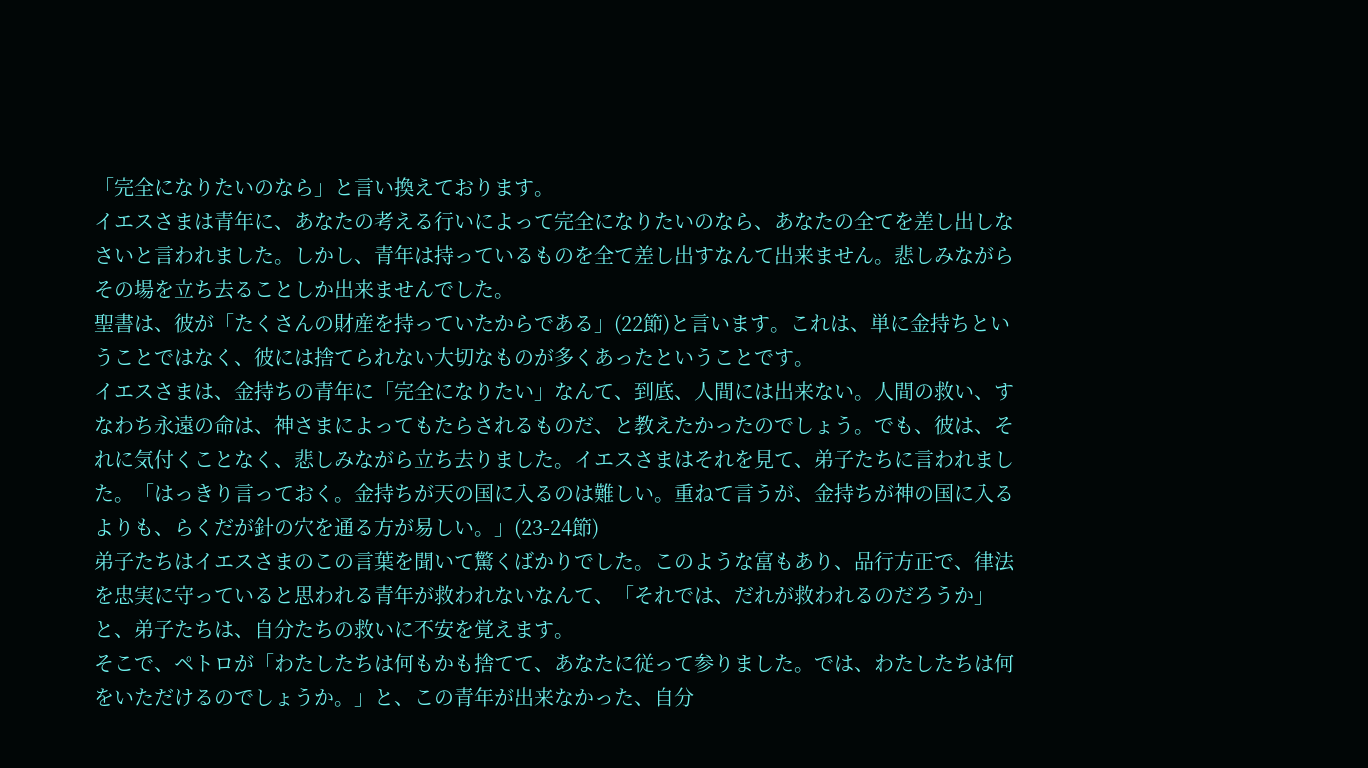「完全になりたいのなら」と言い換えております。
イエスさまは青年に、あなたの考える行いによって完全になりたいのなら、あなたの全てを差し出しなさいと言われました。しかし、青年は持っているものを全て差し出すなんて出来ません。悲しみながらその場を立ち去ることしか出来ませんでした。
聖書は、彼が「たくさんの財産を持っていたからである」(22節)と言います。これは、単に金持ちということではなく、彼には捨てられない大切なものが多くあったということです。
イエスさまは、金持ちの青年に「完全になりたい」なんて、到底、人間には出来ない。人間の救い、すなわち永遠の命は、神さまによってもたらされるものだ、と教えたかったのでしょう。でも、彼は、それに気付くことなく、悲しみながら立ち去りました。イエスさまはそれを見て、弟子たちに言われました。「はっきり言っておく。金持ちが天の国に入るのは難しい。重ねて言うが、金持ちが神の国に入るよりも、らくだが針の穴を通る方が易しい。」(23-24節)
弟子たちはイエスさまのこの言葉を聞いて驚くばかりでした。このような富もあり、品行方正で、律法を忠実に守っていると思われる青年が救われないなんて、「それでは、だれが救われるのだろうか」と、弟子たちは、自分たちの救いに不安を覚えます。
そこで、ペトロが「わたしたちは何もかも捨てて、あなたに従って参りました。では、わたしたちは何をいただけるのでしょうか。」と、この青年が出来なかった、自分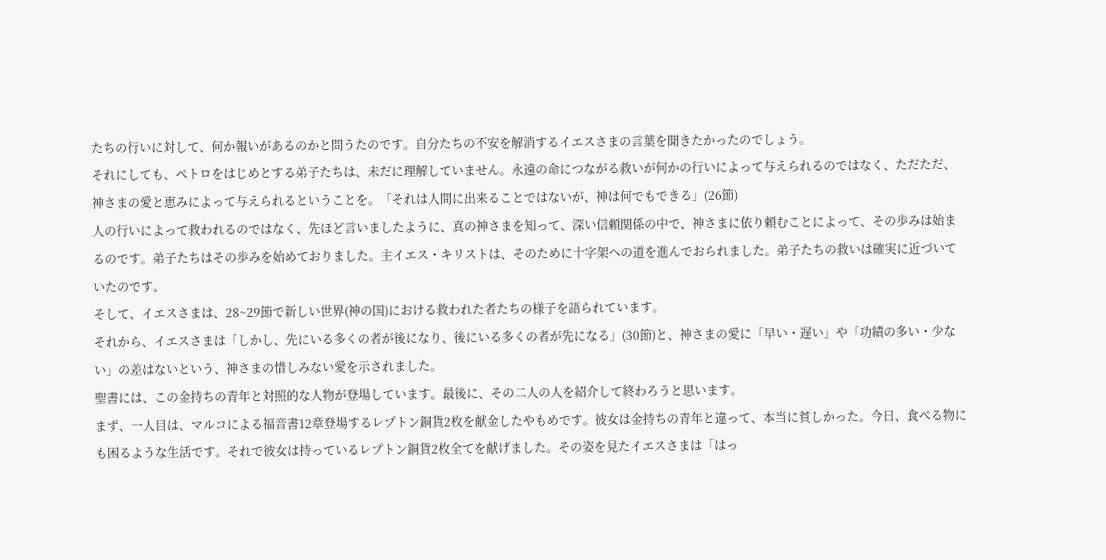たちの行いに対して、何か報いがあるのかと問うたのです。自分たちの不安を解消するイエスさまの言葉を聞きたかったのでしょう。
それにしても、ペトロをはじめとする弟子たちは、未だに理解していません。永遠の命につながる救いが何かの行いによって与えられるのではなく、ただただ、神さまの愛と恵みによって与えられるということを。「それは人間に出来ることではないが、神は何でもできる」(26節)
人の行いによって救われるのではなく、先ほど言いましたように、真の神さまを知って、深い信頼関係の中で、神さまに依り頼むことによって、その歩みは始まるのです。弟子たちはその歩みを始めておりました。主イエス・キリストは、そのために十字架への道を進んでおられました。弟子たちの救いは確実に近づいていたのです。
そして、イエスさまは、28~29節で新しい世界(神の国)における救われた者たちの様子を語られています。
それから、イエスさまは「しかし、先にいる多くの者が後になり、後にいる多くの者が先になる」(30節)と、神さまの愛に「早い・遅い」や「功績の多い・少ない」の差はないという、神さまの惜しみない愛を示されました。
聖書には、この金持ちの青年と対照的な人物が登場しています。最後に、その二人の人を紹介して終わろうと思います。
まず、一人目は、マルコによる福音書12章登場するレプトン銅貨2枚を献金したやもめです。彼女は金持ちの青年と違って、本当に貧しかった。今日、食べる物にも困るような生活です。それで彼女は持っているレプトン銅貨2枚全てを献げました。その姿を見たイエスさまは「はっ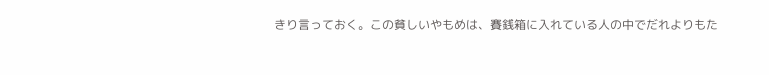きり言っておく。この貧しいやもめは、賽銭箱に入れている人の中でだれよりもた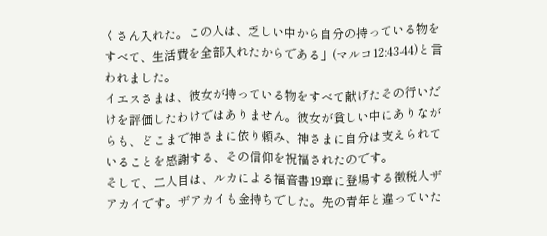くさん入れた。この人は、乏しい中から自分の持っている物をすべて、生活費を全部入れたからである」(マルコ12:43-44)と言われました。
イエスさまは、彼女が持っている物をすべて献げたその行いだけを評価したわけではありません。彼女が貧しい中にありながらも、どこまで神さまに依り頼み、神さまに自分は支えられていることを感謝する、その信仰を祝福されたのです。
そして、二人目は、ルカによる福音書19章に登場する徴税人ザアカイです。ザアカイも金持ちでした。先の青年と違っていた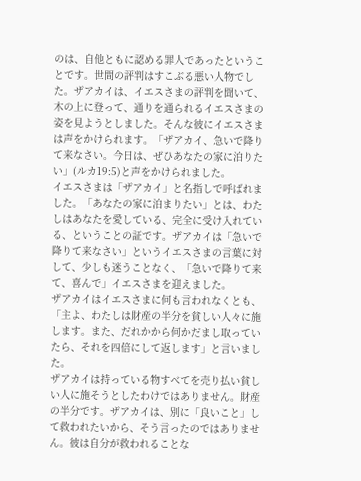のは、自他ともに認める罪人であったということです。世間の評判はすこぶる悪い人物でした。ザアカイは、イエスさまの評判を聞いて、木の上に登って、通りを通られるイエスさまの姿を見ようとしました。そんな彼にイエスさまは声をかけられます。「ザアカイ、急いで降りて来なさい。今日は、ぜひあなたの家に泊りたい」(ルカ19:5)と声をかけられました。
イエスさまは「ザアカイ」と名指しで呼ばれました。「あなたの家に泊まりたい」とは、わたしはあなたを愛している、完全に受け入れている、ということの証です。ザアカイは「急いで降りて来なさい」というイエスさまの言葉に対して、少しも迷うことなく、「急いで降りて来て、喜んで」イエスさまを迎えました。
ザアカイはイエスさまに何も言われなくとも、「主よ、わたしは財産の半分を貧しい人々に施します。また、だれかから何かだまし取っていたら、それを四倍にして返します」と言いました。
ザアカイは持っている物すべてを売り払い貧しい人に施そうとしたわけではありません。財産の半分です。ザアカイは、別に「良いこと」して救われたいから、そう言ったのではありません。彼は自分が救われることな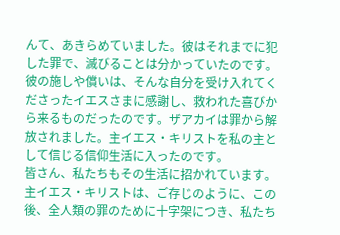んて、あきらめていました。彼はそれまでに犯した罪で、滅びることは分かっていたのです。彼の施しや償いは、そんな自分を受け入れてくださったイエスさまに感謝し、救われた喜びから来るものだったのです。ザアカイは罪から解放されました。主イエス・キリストを私の主として信じる信仰生活に入ったのです。
皆さん、私たちもその生活に招かれています。主イエス・キリストは、ご存じのように、この後、全人類の罪のために十字架につき、私たち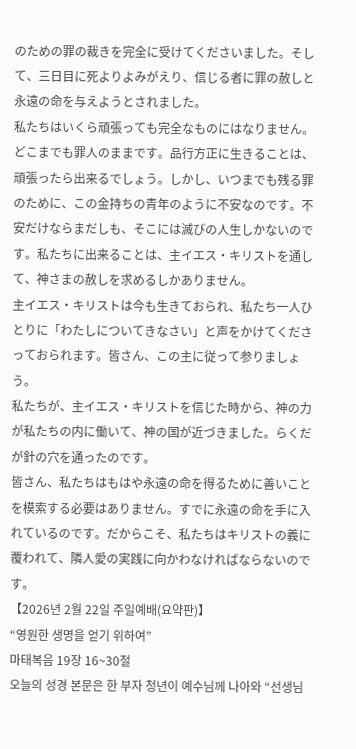のための罪の裁きを完全に受けてくださいました。そして、三日目に死よりよみがえり、信じる者に罪の赦しと永遠の命を与えようとされました。
私たちはいくら頑張っても完全なものにはなりません。どこまでも罪人のままです。品行方正に生きることは、頑張ったら出来るでしょう。しかし、いつまでも残る罪のために、この金持ちの青年のように不安なのです。不安だけならまだしも、そこには滅びの人生しかないのです。私たちに出来ることは、主イエス・キリストを通して、神さまの赦しを求めるしかありません。
主イエス・キリストは今も生きておられ、私たち一人ひとりに「わたしについてきなさい」と声をかけてくださっておられます。皆さん、この主に従って参りましょう。
私たちが、主イエス・キリストを信じた時から、神の力が私たちの内に働いて、神の国が近づきました。らくだが針の穴を通ったのです。
皆さん、私たちはもはや永遠の命を得るために善いことを模索する必要はありません。すでに永遠の命を手に入れているのです。だからこそ、私たちはキリストの義に覆われて、隣人愛の実践に向かわなければならないのです。
【2026년 2월 22일 주일예배(요약판)】
“영원한 생명을 얻기 위하여”
마태복음 19장 16~30절
오늘의 성경 본문은 한 부자 청년이 예수님께 나아와 “선생님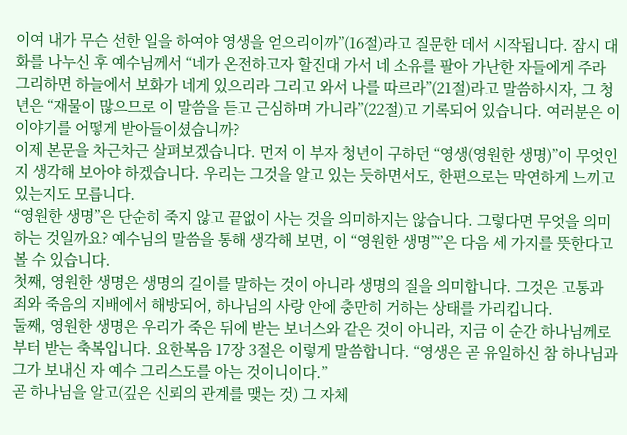이여 내가 무슨 선한 일을 하여야 영생을 얻으리이까”(16절)라고 질문한 데서 시작됩니다. 잠시 대화를 나누신 후 예수님께서 “네가 온전하고자 할진대 가서 네 소유를 팔아 가난한 자들에게 주라 그리하면 하늘에서 보화가 네게 있으리라 그리고 와서 나를 따르라”(21절)라고 말씀하시자, 그 청년은 “재물이 많으므로 이 말씀을 듣고 근심하며 가니라”(22절)고 기록되어 있습니다. 여러분은 이 이야기를 어떻게 받아들이셨습니까?
이제 본문을 차근차근 살펴보겠습니다. 먼저 이 부자 청년이 구하던 “영생(영원한 생명)”이 무엇인지 생각해 보아야 하겠습니다. 우리는 그것을 알고 있는 듯하면서도, 한편으로는 막연하게 느끼고 있는지도 모릅니다.
“영원한 생명”은 단순히 죽지 않고 끝없이 사는 것을 의미하지는 않습니다. 그렇다면 무엇을 의미하는 것일까요? 예수님의 말씀을 통해 생각해 보면, 이 “영원한 생명”‘’은 다음 세 가지를 뜻한다고 볼 수 있습니다.
첫째, 영원한 생명은 생명의 길이를 말하는 것이 아니라 생명의 질을 의미합니다. 그것은 고통과 죄와 죽음의 지배에서 해방되어, 하나님의 사랑 안에 충만히 거하는 상태를 가리킵니다.
둘째, 영원한 생명은 우리가 죽은 뒤에 받는 보너스와 같은 것이 아니라, 지금 이 순간 하나님께로부터 받는 축복입니다. 요한복음 17장 3절은 이렇게 말씀합니다. “영생은 곧 유일하신 참 하나님과 그가 보내신 자 예수 그리스도를 아는 것이니이다.”
곧 하나님을 알고(깊은 신뢰의 관계를 맺는 것) 그 자체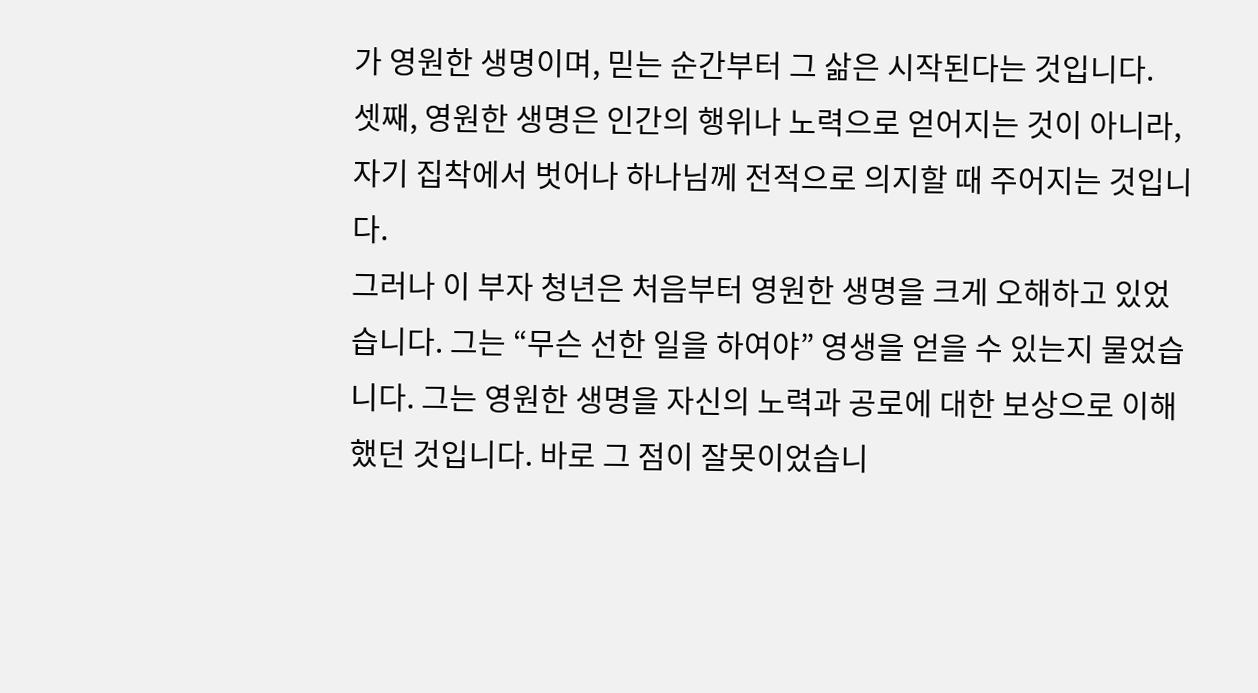가 영원한 생명이며, 믿는 순간부터 그 삶은 시작된다는 것입니다.
셋째, 영원한 생명은 인간의 행위나 노력으로 얻어지는 것이 아니라, 자기 집착에서 벗어나 하나님께 전적으로 의지할 때 주어지는 것입니다.
그러나 이 부자 청년은 처음부터 영원한 생명을 크게 오해하고 있었습니다. 그는 “무슨 선한 일을 하여야” 영생을 얻을 수 있는지 물었습니다. 그는 영원한 생명을 자신의 노력과 공로에 대한 보상으로 이해했던 것입니다. 바로 그 점이 잘못이었습니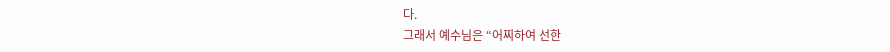다.
그래서 예수님은 “어찌하여 선한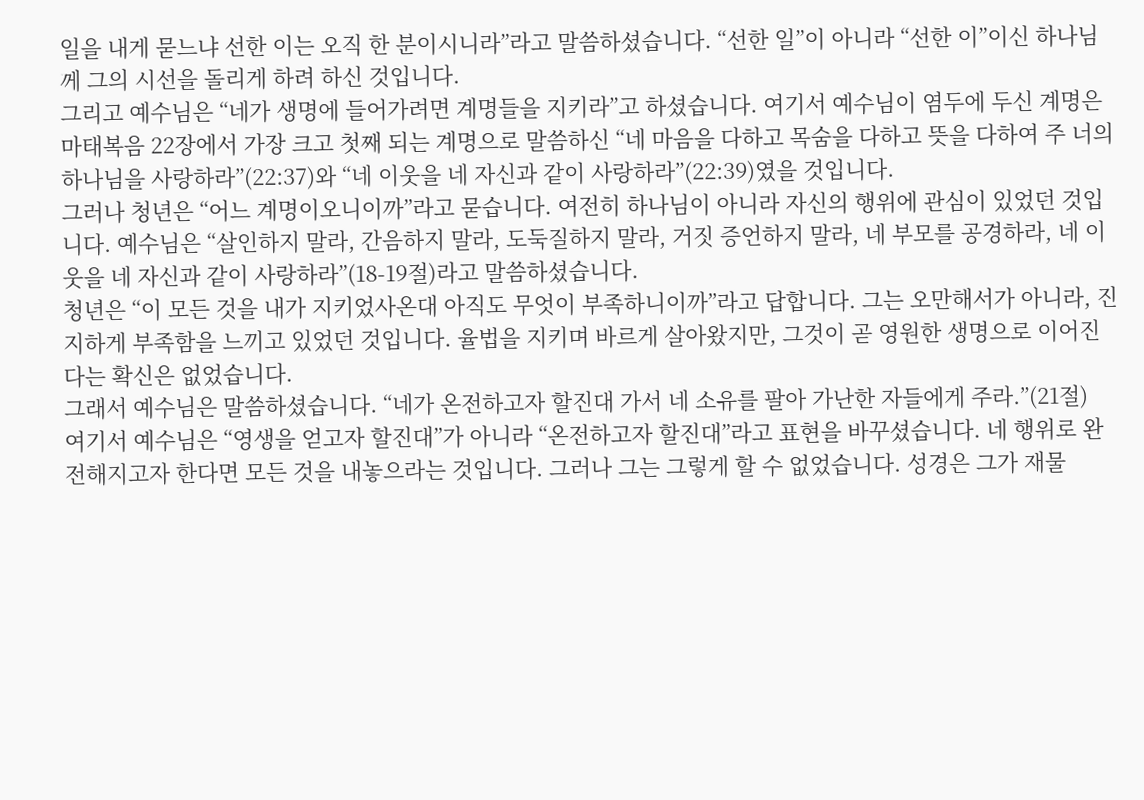일을 내게 묻느냐 선한 이는 오직 한 분이시니라”라고 말씀하셨습니다. “선한 일”이 아니라 “선한 이”이신 하나님께 그의 시선을 돌리게 하려 하신 것입니다.
그리고 예수님은 “네가 생명에 들어가려면 계명들을 지키라”고 하셨습니다. 여기서 예수님이 염두에 두신 계명은 마태복음 22장에서 가장 크고 첫째 되는 계명으로 말씀하신 “네 마음을 다하고 목숨을 다하고 뜻을 다하여 주 너의 하나님을 사랑하라”(22:37)와 “네 이웃을 네 자신과 같이 사랑하라”(22:39)였을 것입니다.
그러나 청년은 “어느 계명이오니이까”라고 묻습니다. 여전히 하나님이 아니라 자신의 행위에 관심이 있었던 것입니다. 예수님은 “살인하지 말라, 간음하지 말라, 도둑질하지 말라, 거짓 증언하지 말라, 네 부모를 공경하라, 네 이웃을 네 자신과 같이 사랑하라”(18-19절)라고 말씀하셨습니다.
청년은 “이 모든 것을 내가 지키었사온대 아직도 무엇이 부족하니이까”라고 답합니다. 그는 오만해서가 아니라, 진지하게 부족함을 느끼고 있었던 것입니다. 율법을 지키며 바르게 살아왔지만, 그것이 곧 영원한 생명으로 이어진다는 확신은 없었습니다.
그래서 예수님은 말씀하셨습니다. “네가 온전하고자 할진대 가서 네 소유를 팔아 가난한 자들에게 주라.”(21절)
여기서 예수님은 “영생을 얻고자 할진대”가 아니라 “온전하고자 할진대”라고 표현을 바꾸셨습니다. 네 행위로 완전해지고자 한다면 모든 것을 내놓으라는 것입니다. 그러나 그는 그렇게 할 수 없었습니다. 성경은 그가 재물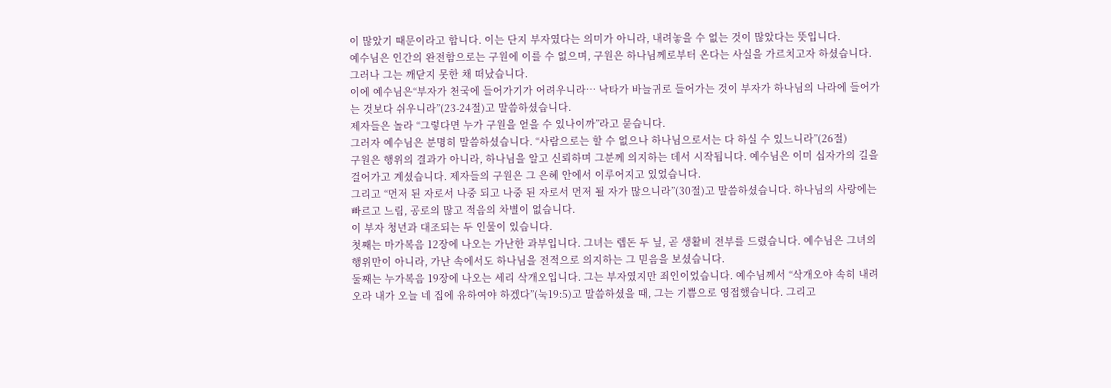이 많았기 때문이라고 합니다. 이는 단지 부자였다는 의미가 아니라, 내려놓을 수 없는 것이 많았다는 뜻입니다.
예수님은 인간의 완전함으로는 구원에 이를 수 없으며, 구원은 하나님께로부터 온다는 사실을 가르치고자 하셨습니다. 그러나 그는 깨닫지 못한 채 떠났습니다.
이에 예수님은“부자가 천국에 들어가기가 어려우니라… 낙타가 바늘귀로 들어가는 것이 부자가 하나님의 나라에 들어가는 것보다 쉬우니라”(23-24절)고 말씀하셨습니다.
제자들은 놀라 “그렇다면 누가 구원을 얻을 수 있나이까”라고 묻습니다.
그러자 예수님은 분명히 말씀하셨습니다. “사람으로는 할 수 없으나 하나님으로서는 다 하실 수 있느니라”(26절)
구원은 행위의 결과가 아니라, 하나님을 알고 신뢰하며 그분께 의지하는 데서 시작됩니다. 예수님은 이미 십자가의 길을 걸어가고 계셨습니다. 제자들의 구원은 그 은혜 안에서 이루어지고 있었습니다.
그리고 “먼저 된 자로서 나중 되고 나중 된 자로서 먼저 될 자가 많으니라”(30절)고 말씀하셨습니다. 하나님의 사랑에는 빠르고 느림, 공로의 많고 적음의 차별이 없습니다.
이 부자 청년과 대조되는 두 인물이 있습니다.
첫째는 마가복음 12장에 나오는 가난한 과부입니다. 그녀는 렙돈 두 닢, 곧 생활비 전부를 드렸습니다. 예수님은 그녀의 행위만이 아니라, 가난 속에서도 하나님을 전적으로 의지하는 그 믿음을 보셨습니다.
둘째는 누가복음 19장에 나오는 세리 삭개오입니다. 그는 부자였지만 죄인이었습니다. 예수님께서 “삭개오야 속히 내려오라 내가 오늘 네 집에 유하여야 하겠다”(눅19:5)고 말씀하셨을 때, 그는 기쁨으로 영접했습니다. 그리고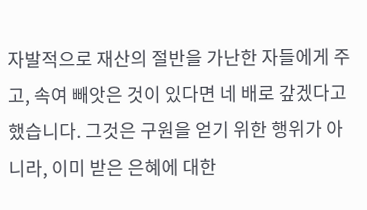자발적으로 재산의 절반을 가난한 자들에게 주고, 속여 빼앗은 것이 있다면 네 배로 갚겠다고 했습니다. 그것은 구원을 얻기 위한 행위가 아니라, 이미 받은 은혜에 대한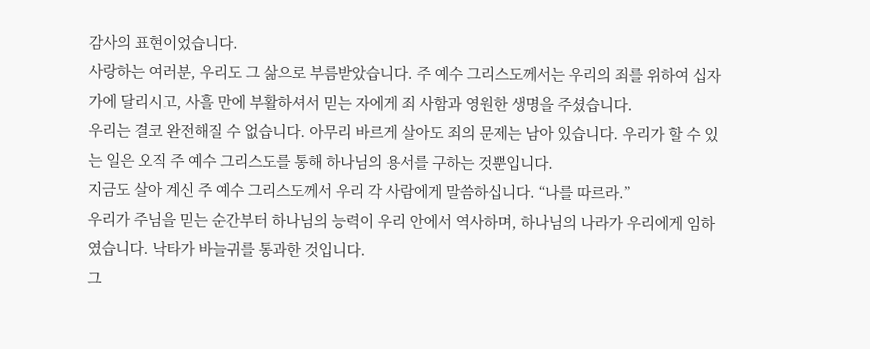감사의 표현이었습니다.
사랑하는 여러분, 우리도 그 삶으로 부름받았습니다. 주 예수 그리스도께서는 우리의 죄를 위하여 십자가에 달리시고, 사흘 만에 부활하셔서 믿는 자에게 죄 사함과 영원한 생명을 주셨습니다.
우리는 결코 완전해질 수 없습니다. 아무리 바르게 살아도 죄의 문제는 남아 있습니다. 우리가 할 수 있는 일은 오직 주 예수 그리스도를 통해 하나님의 용서를 구하는 것뿐입니다.
지금도 살아 계신 주 예수 그리스도께서 우리 각 사람에게 말씀하십니다. “나를 따르라.”
우리가 주님을 믿는 순간부터 하나님의 능력이 우리 안에서 역사하며, 하나님의 나라가 우리에게 임하였습니다. 낙타가 바늘귀를 통과한 것입니다.
그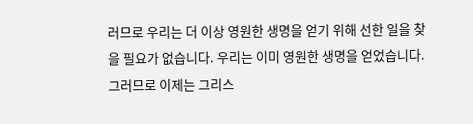러므로 우리는 더 이상 영원한 생명을 얻기 위해 선한 일을 찾을 필요가 없습니다. 우리는 이미 영원한 생명을 얻었습니다. 그러므로 이제는 그리스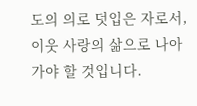도의 의로 덧입은 자로서, 이웃 사랑의 삶으로 나아가야 할 것입니다.